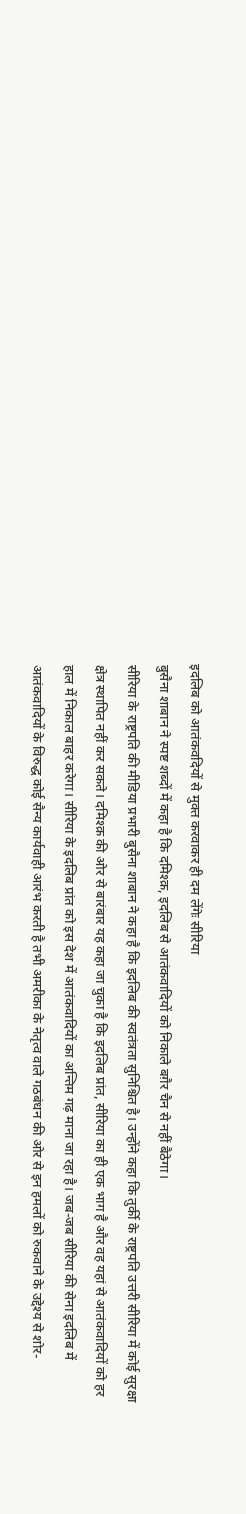इदलिब को आतंकवदियों से मुक्त करवाकर ही दम लेंगेः सीरिया
बुसैना शाबान ने स्पष्ट शब्दों में कहा है कि दमिश्क़, इदलिब से आतंकवादियों को निकाले बग़ैर चैन से नहीं बैठेगा।
सीरिया के राष्ट्रपति की मीडिया प्रभारी बुसैना शाबान ने कहा है कि इदलिब की स्वतंत्रता सुनिश्चित है। उन्होंने कहा कि तुर्की के राष्ट्रपति उत्तरी सीरिया में कोई सुरक्षा क्षेत्र स्थापित नहीं कर सकते। दमिश्क़ की ओर से बारंबार यह कहा जा चुका है कि इदलिब प्रांत, सीरिया का ही एक भाग है और वह यहां से आतंकवादियों को हर हाल में निकाल बाहर करेगा। सीरिया के इदलिब प्रांत को इस देश में आतंकवादियों का अन्तिम गढ़ माना जा रहा है। जब-जब सीरिया की सेना इदलिब में आतंकवादियों के विरुद्ध कोई सैन्य कार्यवाही आरंभ करती है तभी अमरीका के नेतृत्व वाले गठबंधन की ओर से इन हमलों को रुकवाने के उद्देश्य से शोर-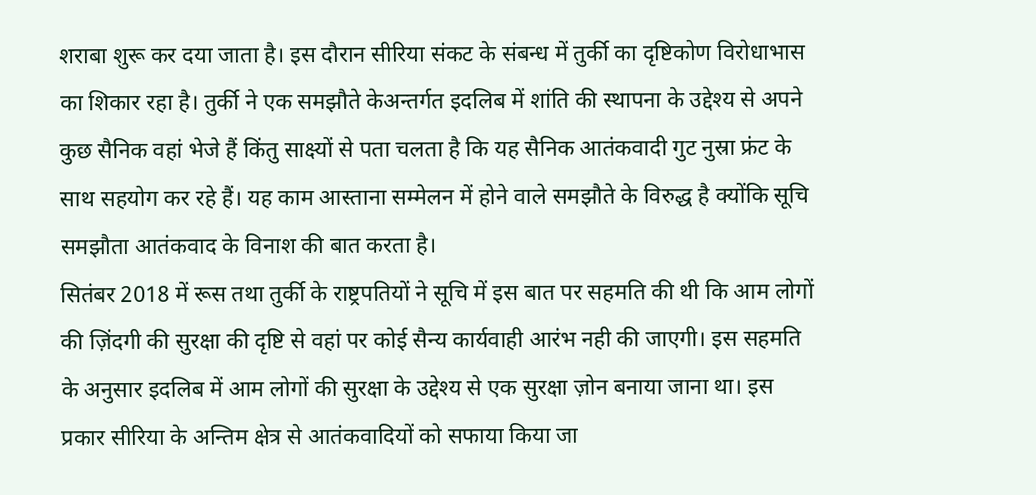शराबा शुरू कर दया जाता है। इस दौरान सीरिया संकट के संबन्ध में तुर्की का दृष्टिकोण विरोधाभास का शिकार रहा है। तुर्की ने एक समझौते केअन्तर्गत इदलिब में शांति की स्थापना के उद्देश्य से अपने कुछ सैनिक वहां भेजे हैं किंतु साक्ष्यों से पता चलता है कि यह सैनिक आतंकवादी गुट नुस्रा फ्रंट के साथ सहयोग कर रहे हैं। यह काम आस्ताना सम्मेलन में होने वाले समझौते के विरुद्ध है क्योंकि सूचि समझौता आतंकवाद के विनाश की बात करता है।
सितंबर 2018 में रूस तथा तुर्की के राष्ट्रपतियों ने सूचि में इस बात पर सहमति की थी कि आम लोगों की ज़िंदगी की सुरक्षा की दृष्टि से वहां पर कोई सैन्य कार्यवाही आरंभ नही की जाएगी। इस सहमति के अनुसार इदलिब में आम लोगों की सुरक्षा के उद्देश्य से एक सुरक्षा ज़ोन बनाया जाना था। इस प्रकार सीरिया के अन्तिम क्षेत्र से आतंकवादियों को सफाया किया जा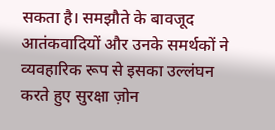सकता है। समझौते के बावजूद आतंकवादियों और उनके समर्थकों ने व्यवहारिक रूप से इसका उल्लंघन करते हुए सुरक्षा ज़ोन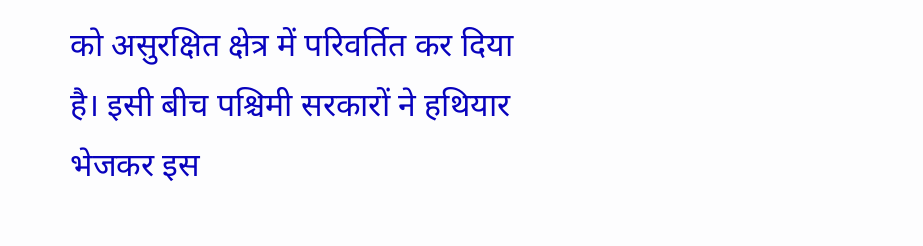को असुरक्षित क्षेत्र में परिवर्तित कर दिया है। इसी बीच पश्चिमी सरकारों ने हथियार भेजकर इस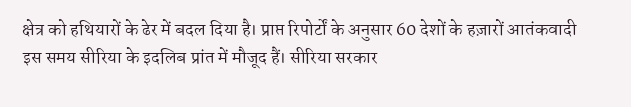क्षेत्र को हथियारों के ढेर में बदल दिया है। प्राप्त रिपोर्टों के अनुसार 60 देशों के हज़ारों आतंकवादी इस समय सीरिया के इदलिब प्रांत में मौजूद हैं। सीरिया सरकार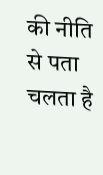की नीति से पता चलता है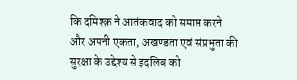कि दमिश्क़ ने आतंकवाद को समाप्त करने और अपनी एकता, अखण्डता एवं संप्रभुता की सुरक्षा के उद्देश्य से इदलिब को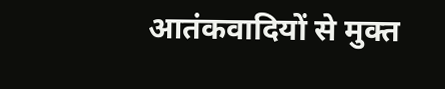आतंकवादियों से मुक्त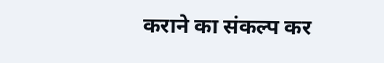कराने का संकल्प कर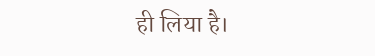ही लिया है।